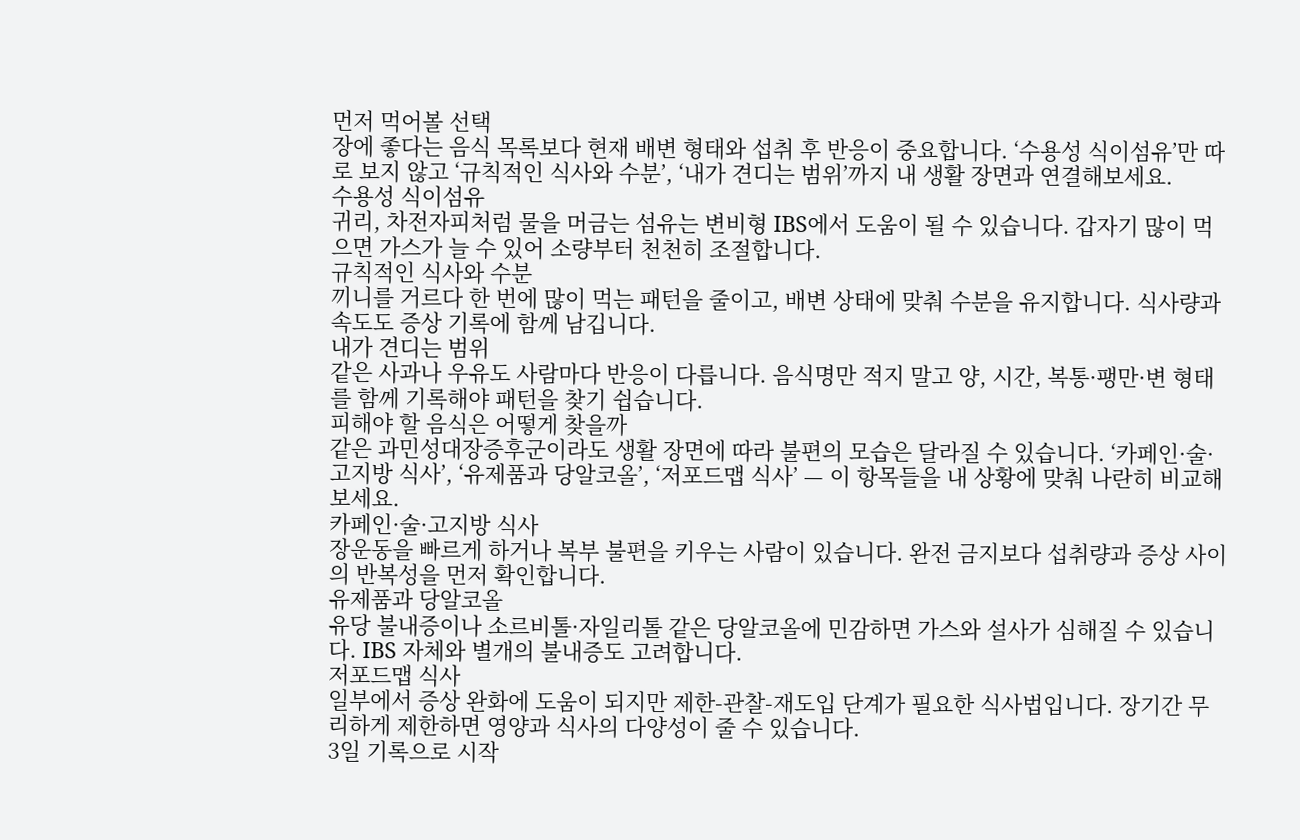먼저 먹어볼 선택
장에 좋다는 음식 목록보다 현재 배변 형태와 섭취 후 반응이 중요합니다. ‘수용성 식이섬유’만 따로 보지 않고 ‘규칙적인 식사와 수분’, ‘내가 견디는 범위’까지 내 생활 장면과 연결해보세요.
수용성 식이섬유
귀리, 차전자피처럼 물을 머금는 섬유는 변비형 IBS에서 도움이 될 수 있습니다. 갑자기 많이 먹으면 가스가 늘 수 있어 소량부터 천천히 조절합니다.
규칙적인 식사와 수분
끼니를 거르다 한 번에 많이 먹는 패턴을 줄이고, 배변 상태에 맞춰 수분을 유지합니다. 식사량과 속도도 증상 기록에 함께 남깁니다.
내가 견디는 범위
같은 사과나 우유도 사람마다 반응이 다릅니다. 음식명만 적지 말고 양, 시간, 복통·팽만·변 형태를 함께 기록해야 패턴을 찾기 쉽습니다.
피해야 할 음식은 어떻게 찾을까
같은 과민성대장증후군이라도 생활 장면에 따라 불편의 모습은 달라질 수 있습니다. ‘카페인·술·고지방 식사’, ‘유제품과 당알코올’, ‘저포드맵 식사’ — 이 항목들을 내 상황에 맞춰 나란히 비교해보세요.
카페인·술·고지방 식사
장운동을 빠르게 하거나 복부 불편을 키우는 사람이 있습니다. 완전 금지보다 섭취량과 증상 사이의 반복성을 먼저 확인합니다.
유제품과 당알코올
유당 불내증이나 소르비톨·자일리톨 같은 당알코올에 민감하면 가스와 설사가 심해질 수 있습니다. IBS 자체와 별개의 불내증도 고려합니다.
저포드맵 식사
일부에서 증상 완화에 도움이 되지만 제한-관찰-재도입 단계가 필요한 식사법입니다. 장기간 무리하게 제한하면 영양과 식사의 다양성이 줄 수 있습니다.
3일 기록으로 시작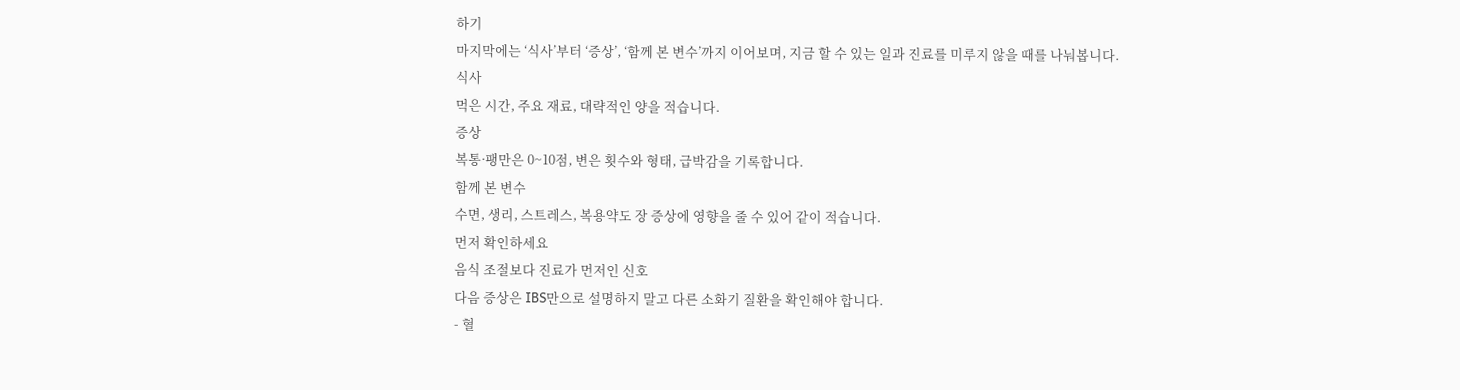하기
마지막에는 ‘식사’부터 ‘증상’, ‘함께 본 변수’까지 이어보며, 지금 할 수 있는 일과 진료를 미루지 않을 때를 나눠봅니다.
식사
먹은 시간, 주요 재료, 대략적인 양을 적습니다.
증상
복통·팽만은 0~10점, 변은 횟수와 형태, 급박감을 기록합니다.
함께 본 변수
수면, 생리, 스트레스, 복용약도 장 증상에 영향을 줄 수 있어 같이 적습니다.
먼저 확인하세요
음식 조절보다 진료가 먼저인 신호
다음 증상은 IBS만으로 설명하지 말고 다른 소화기 질환을 확인해야 합니다.
- 혈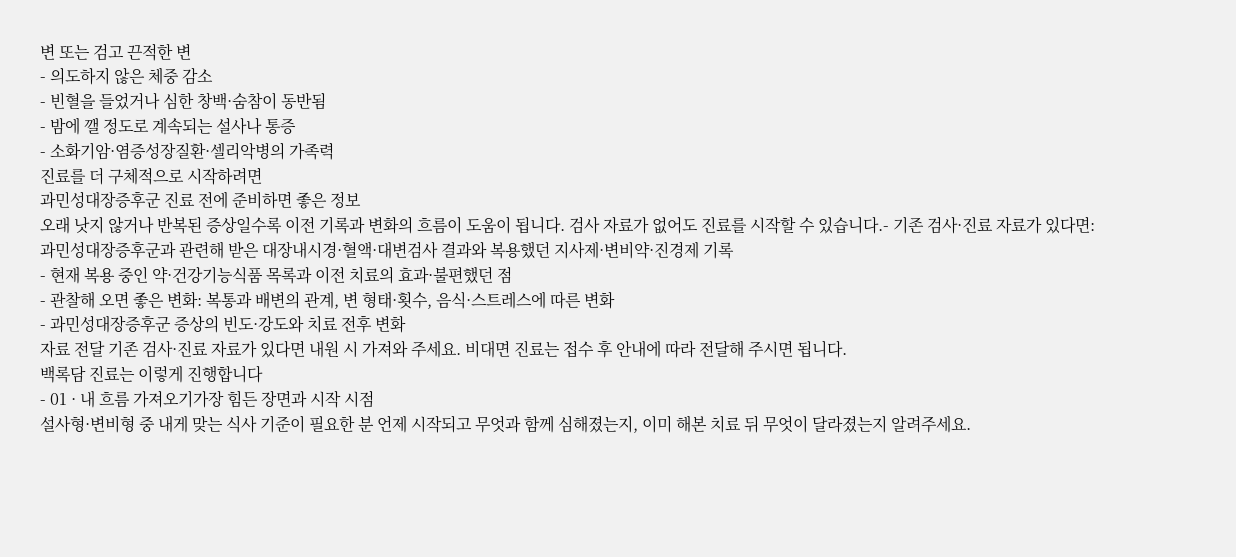변 또는 검고 끈적한 변
- 의도하지 않은 체중 감소
- 빈혈을 들었거나 심한 창백·숨참이 동반됨
- 밤에 깰 정도로 계속되는 설사나 통증
- 소화기암·염증성장질환·셀리악병의 가족력
진료를 더 구체적으로 시작하려면
과민성대장증후군 진료 전에 준비하면 좋은 정보
오래 낫지 않거나 반복된 증상일수록 이전 기록과 변화의 흐름이 도움이 됩니다. 검사 자료가 없어도 진료를 시작할 수 있습니다.- 기존 검사·진료 자료가 있다면: 과민성대장증후군과 관련해 받은 대장내시경·혈액·대변검사 결과와 복용했던 지사제·변비약·진경제 기록
- 현재 복용 중인 약·건강기능식품 목록과 이전 치료의 효과·불편했던 점
- 관찰해 오면 좋은 변화: 복통과 배변의 관계, 변 형태·횟수, 음식·스트레스에 따른 변화
- 과민성대장증후군 증상의 빈도·강도와 치료 전후 변화
자료 전달 기존 검사·진료 자료가 있다면 내원 시 가져와 주세요. 비대면 진료는 접수 후 안내에 따라 전달해 주시면 됩니다.
백록담 진료는 이렇게 진행합니다
- 01 · 내 흐름 가져오기가장 힘든 장면과 시작 시점
설사형·변비형 중 내게 맞는 식사 기준이 필요한 분 언제 시작되고 무엇과 함께 심해졌는지, 이미 해본 치료 뒤 무엇이 달라졌는지 알려주세요.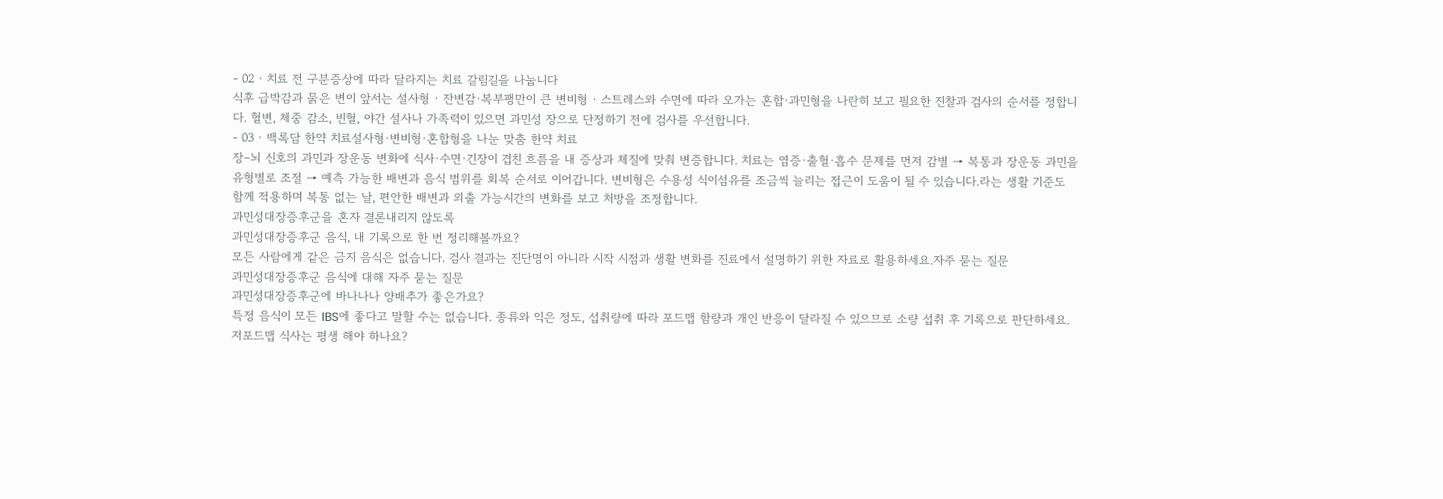- 02 · 치료 전 구분증상에 따라 달라지는 치료 갈림길을 나눕니다
식후 급박감과 묽은 변이 앞서는 설사형 · 잔변감·복부팽만이 큰 변비형 · 스트레스와 수면에 따라 오가는 혼합·과민형을 나란히 보고 필요한 진찰과 검사의 순서를 정합니다. 혈변, 체중 감소, 빈혈, 야간 설사나 가족력이 있으면 과민성 장으로 단정하기 전에 검사를 우선합니다.
- 03 · 백록담 한약 치료설사형·변비형·혼합형을 나눈 맞춤 한약 치료
장–뇌 신호의 과민과 장운동 변화에 식사·수면·긴장이 겹친 흐름을 내 증상과 체질에 맞춰 변증합니다. 치료는 염증·출혈·흡수 문제를 먼저 감별 → 복통과 장운동 과민을 유형별로 조절 → 예측 가능한 배변과 음식 범위를 회복 순서로 이어갑니다. 변비형은 수용성 식이섬유를 조금씩 늘리는 접근이 도움이 될 수 있습니다.라는 생활 기준도 함께 적용하며 복통 없는 날, 편안한 배변과 외출 가능시간의 변화를 보고 처방을 조정합니다.
과민성대장증후군을 혼자 결론내리지 않도록
과민성대장증후군 음식, 내 기록으로 한 번 정리해볼까요?
모든 사람에게 같은 금지 음식은 없습니다. 검사 결과는 진단명이 아니라 시작 시점과 생활 변화를 진료에서 설명하기 위한 자료로 활용하세요.자주 묻는 질문
과민성대장증후군 음식에 대해 자주 묻는 질문
과민성대장증후군에 바나나나 양배추가 좋은가요?
특정 음식이 모든 IBS에 좋다고 말할 수는 없습니다. 종류와 익은 정도, 섭취량에 따라 포드맵 함량과 개인 반응이 달라질 수 있으므로 소량 섭취 후 기록으로 판단하세요.
저포드맵 식사는 평생 해야 하나요?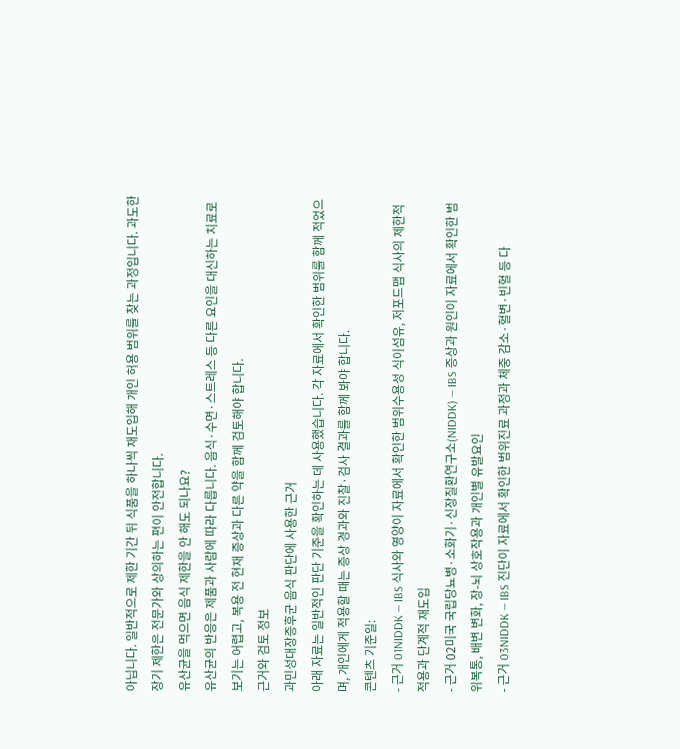아닙니다. 일반적으로 제한 기간 뒤 식품을 하나씩 재도입해 개인 허용 범위를 찾는 과정입니다. 과도한 장기 제한은 전문가와 상의하는 편이 안전합니다.
유산균을 먹으면 음식 제한을 안 해도 되나요?
유산균의 반응은 제품과 사람에 따라 다릅니다. 음식·수면·스트레스 등 다른 요인을 대신하는 치료로 보기는 어렵고, 복용 전 현재 증상과 다른 약을 함께 검토해야 합니다.
근거와 검토 정보
과민성대장증후군 음식 판단에 사용한 근거
아래 자료는 일반적인 판단 기준을 확인하는 데 사용했습니다. 각 자료에서 확인한 범위를 함께 적었으며, 개인에게 적용할 때는 증상 경과와 진찰·검사 결과를 함께 봐야 합니다.
콘텐츠 기준일:
- 근거 01NIDDK — IBS 식사와 영양이 자료에서 확인한 범위수용성 식이섬유, 저포드맵 식사의 제한적 적용과 단계적 재도입
- 근거 02미국 국립당뇨병·소화기·신장질환연구소(NIDDK) — IBS 증상과 원인이 자료에서 확인한 범위복통, 배변 변화, 장-뇌 상호작용과 개인별 유발요인
- 근거 03NIDDK — IBS 진단이 자료에서 확인한 범위진료 과정과 체중 감소·혈변·빈혈 등 다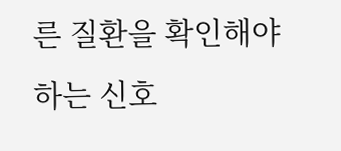른 질환을 확인해야 하는 신호